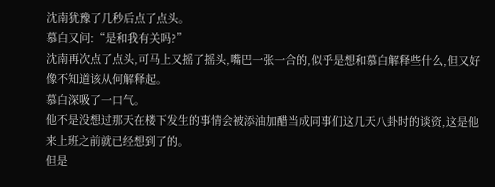沈南犹豫了几秒后点了点头。
慕白又问:“是和我有关吗?”
沈南再次点了点头,可马上又摇了摇头,嘴巴一张一合的,似乎是想和慕白解释些什么,但又好像不知道该从何解释起。
慕白深吸了一口气。
他不是没想过那天在楼下发生的事情会被添油加醋当成同事们这几天八卦时的谈资,这是他来上班之前就已经想到了的。
但是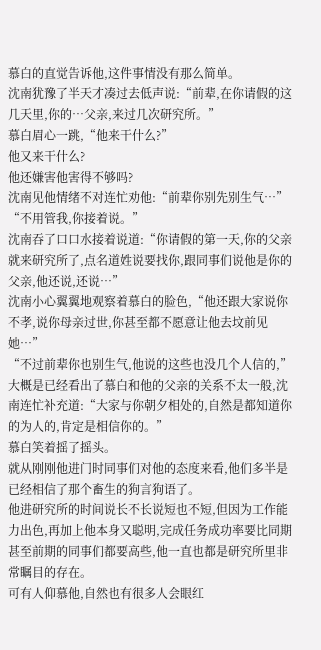慕白的直觉告诉他,这件事情没有那么简单。
沈南犹豫了半天才凑过去低声说:“前辈,在你请假的这几天里,你的…父亲,来过几次研究所。”
慕白眉心一跳,“他来干什么?”
他又来干什么?
他还嫌害他害得不够吗?
沈南见他情绪不对连忙劝他:“前辈你别先别生气…”
“不用管我,你接着说。”
沈南吞了口口水接着说道:“你请假的第一天,你的父亲就来研究所了,点名道姓说要找你,跟同事们说他是你的父亲,他还说,还说…”
沈南小心翼翼地观察着慕白的脸色,“他还跟大家说你不孝,说你母亲过世,你甚至都不愿意让他去坟前见她…”
“不过前辈你也别生气,他说的这些也没几个人信的,”大概是已经看出了慕白和他的父亲的关系不太一般,沈南连忙补充道:“大家与你朝夕相处的,自然是都知道你的为人的,肯定是相信你的。”
慕白笑着摇了摇头。
就从刚刚他进门时同事们对他的态度来看,他们多半是已经相信了那个畜生的狗言狗语了。
他进研究所的时间说长不长说短也不短,但因为工作能力出色,再加上他本身又聪明,完成任务成功率要比同期甚至前期的同事们都要高些,他一直也都是研究所里非常瞩目的存在。
可有人仰慕他,自然也有很多人会眼红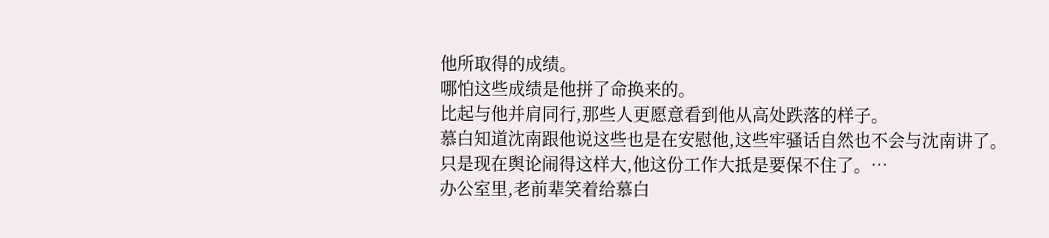他所取得的成绩。
哪怕这些成绩是他拼了命换来的。
比起与他并肩同行,那些人更愿意看到他从高处跌落的样子。
慕白知道沈南跟他说这些也是在安慰他,这些牢骚话自然也不会与沈南讲了。
只是现在舆论闹得这样大,他这份工作大抵是要保不住了。…
办公室里,老前辈笑着给慕白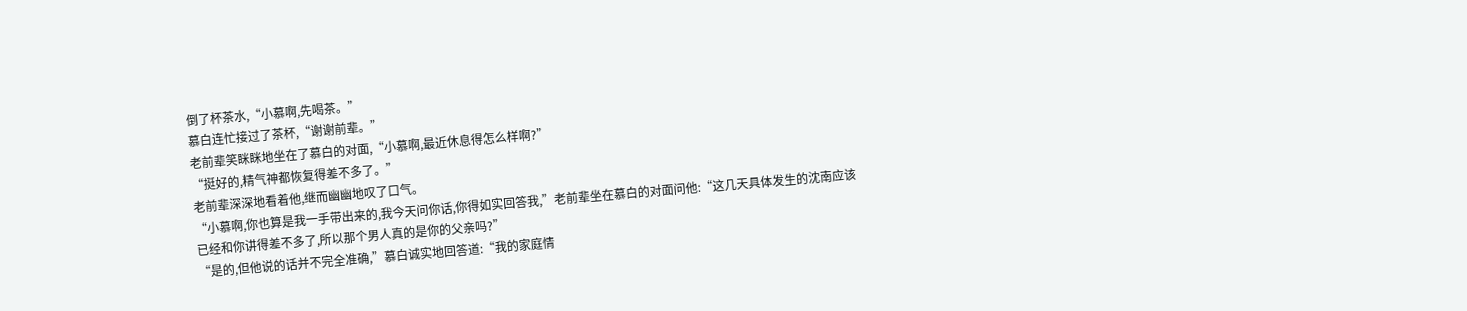倒了杯茶水,“小慕啊,先喝茶。”
慕白连忙接过了茶杯,“谢谢前辈。”
老前辈笑眯眯地坐在了慕白的对面,“小慕啊,最近休息得怎么样啊?”
“挺好的,精气神都恢复得差不多了。”
老前辈深深地看着他,继而幽幽地叹了口气。
“小慕啊,你也算是我一手带出来的,我今天问你话,你得如实回答我,”老前辈坐在慕白的对面问他:“这几天具体发生的沈南应该已经和你讲得差不多了,所以那个男人真的是你的父亲吗?”
“是的,但他说的话并不完全准确,”慕白诚实地回答道:“我的家庭情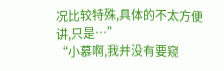况比较特殊,具体的不太方便讲,只是…”
“小慕啊,我并没有要窥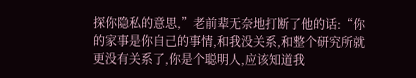探你隐私的意思,”老前辈无奈地打断了他的话:“你的家事是你自己的事情,和我没关系,和整个研究所就更没有关系了,你是个聪明人,应该知道我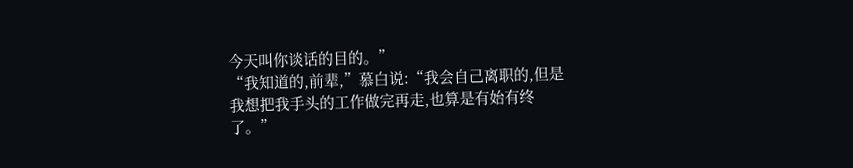今天叫你谈话的目的。”
“我知道的,前辈,”慕白说:“我会自己离职的,但是我想把我手头的工作做完再走,也算是有始有终了。”